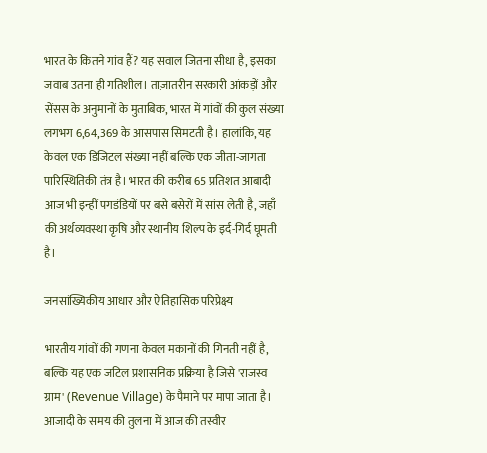भारत के कितने गांव हैं? यह सवाल जितना सीधा है, इसका जवाब उतना ही गतिशील। ताज़ातरीन सरकारी आंकड़ों और सेंसस के अनुमानों के मुताबिक, भारत में गांवों की कुल संख्या लगभग 6,64,369 के आसपास सिमटती है। हालांकि, यह केवल एक डिजिटल संख्या नहीं बल्कि एक जीता-जागता पारिस्थितिकी तंत्र है। भारत की करीब 65 प्रतिशत आबादी आज भी इन्हीं पगडंडियों पर बसे बसेरों में सांस लेती है, जहाँ की अर्थव्यवस्था कृषि और स्थानीय शिल्प के इर्द-गिर्द घूमती है।

जनसांख्यिकीय आधार और ऐतिहासिक परिप्रेक्ष्य

भारतीय गांवों की गणना केवल मकानों की गिनती नहीं है, बल्कि यह एक जटिल प्रशासनिक प्रक्रिया है जिसे 'राजस्व ग्राम' (Revenue Village) के पैमाने पर मापा जाता है। आजादी के समय की तुलना में आज की तस्वीर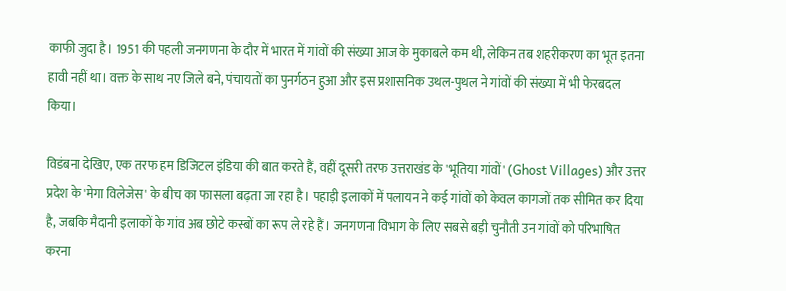काफी जुदा है। 1951 की पहली जनगणना के दौर में भारत में गांवों की संख्या आज के मुकाबले कम थी, लेकिन तब शहरीकरण का भूत इतना हावी नहीं था। वक्त के साथ नए जिले बने, पंचायतों का पुनर्गठन हुआ और इस प्रशासनिक उथल-पुथल ने गांवों की संख्या में भी फेरबदल किया।

विडंबना देखिए, एक तरफ हम डिजिटल इंडिया की बात करते हैं, वहीं दूसरी तरफ उत्तराखंड के 'भूतिया गांवों' (Ghost Villages) और उत्तर प्रदेश के 'मेगा विलेजेस' के बीच का फासला बढ़ता जा रहा है। पहाड़ी इलाकों में पलायन ने कई गांवों को केवल कागजों तक सीमित कर दिया है, जबकि मैदानी इलाकों के गांव अब छोटे कस्बों का रूप ले रहे हैं। जनगणना विभाग के लिए सबसे बड़ी चुनौती उन गांवों को परिभाषित करना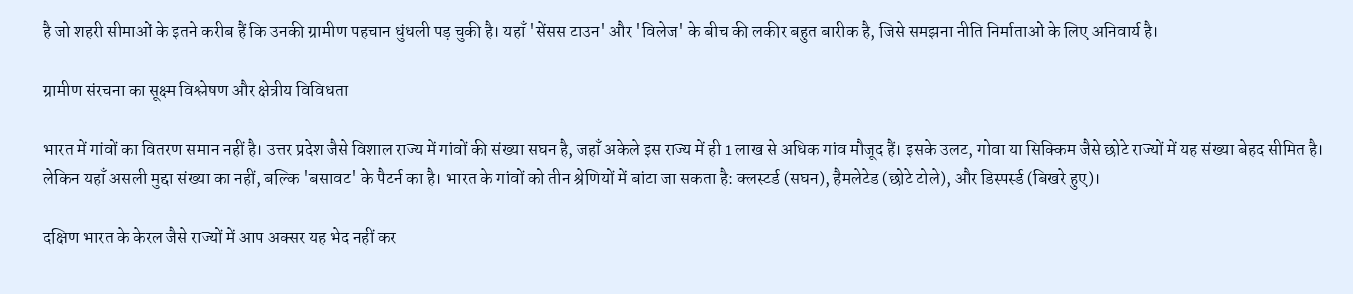है जो शहरी सीमाओं के इतने करीब हैं कि उनकी ग्रामीण पहचान धुंधली पड़ चुकी है। यहाँ 'सेंसस टाउन' और 'विलेज' के बीच की लकीर बहुत बारीक है, जिसे समझना नीति निर्माताओं के लिए अनिवार्य है।

ग्रामीण संरचना का सूक्ष्म विश्लेषण और क्षेत्रीय विविधता

भारत में गांवों का वितरण समान नहीं है। उत्तर प्रदेश जैसे विशाल राज्य में गांवों की संख्या सघन है, जहाँ अकेले इस राज्य में ही 1 लाख से अधिक गांव मौजूद हैं। इसके उलट, गोवा या सिक्किम जैसे छोटे राज्यों में यह संख्या बेहद सीमित है। लेकिन यहाँ असली मुद्दा संख्या का नहीं, बल्कि 'बसावट' के पैटर्न का है। भारत के गांवों को तीन श्रेणियों में बांटा जा सकता है: क्लस्टर्ड (सघन), हैमलेटेड (छोटे टोले), और डिस्पर्स्ड (बिखरे हुए)।

दक्षिण भारत के केरल जैसे राज्यों में आप अक्सर यह भेद नहीं कर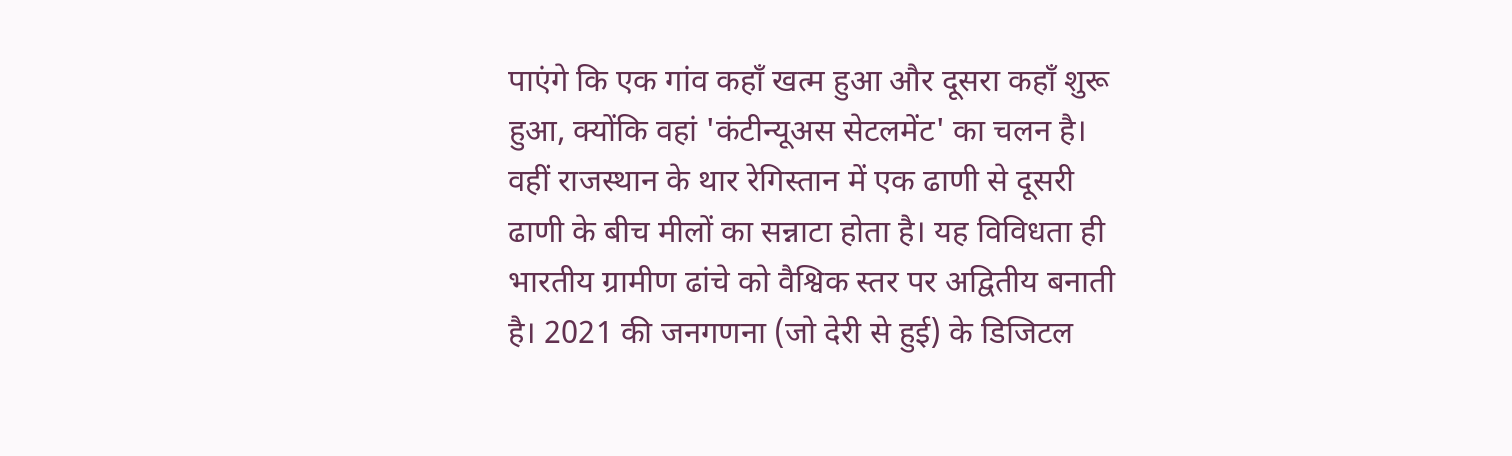पाएंगे कि एक गांव कहाँ खत्म हुआ और दूसरा कहाँ शुरू हुआ, क्योंकि वहां 'कंटीन्यूअस सेटलमेंट' का चलन है। वहीं राजस्थान के थार रेगिस्तान में एक ढाणी से दूसरी ढाणी के बीच मीलों का सन्नाटा होता है। यह विविधता ही भारतीय ग्रामीण ढांचे को वैश्विक स्तर पर अद्वितीय बनाती है। 2021 की जनगणना (जो देरी से हुई) के डिजिटल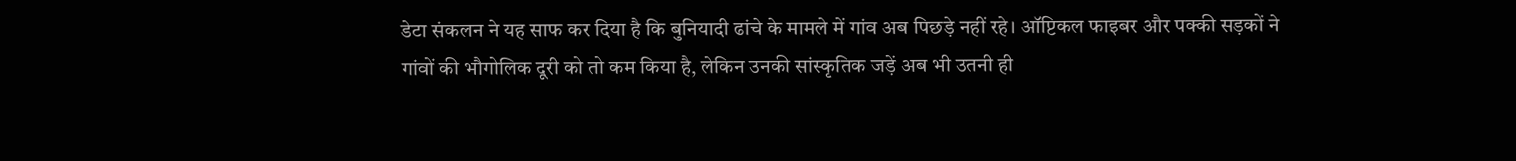डेटा संकलन ने यह साफ कर दिया है कि बुनियादी ढांचे के मामले में गांव अब पिछड़े नहीं रहे। ऑप्टिकल फाइबर और पक्की सड़कों ने गांवों की भौगोलिक दूरी को तो कम किया है, लेकिन उनकी सांस्कृतिक जड़ें अब भी उतनी ही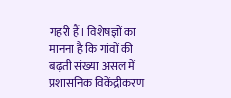गहरी हैं। विशेषज्ञों का मानना है कि गांवों की बढ़ती संख्या असल में प्रशासनिक विकेंद्रीकरण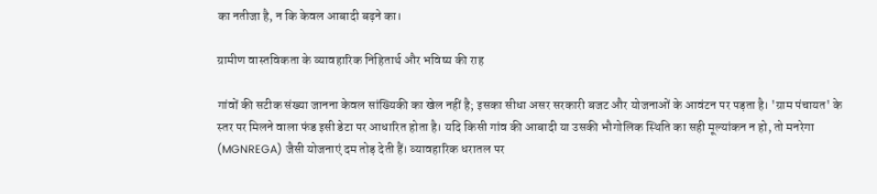का नतीजा है, न कि केवल आबादी बढ़ने का।

ग्रामीण वास्तविकता के व्यावहारिक निहितार्थ और भविष्य की राह

गांवों की सटीक संख्या जानना केवल सांख्यिकी का खेल नहीं है; इसका सीधा असर सरकारी बजट और योजनाओं के आवंटन पर पड़ता है। 'ग्राम पंचायत' के स्तर पर मिलने वाला फंड इसी डेटा पर आधारित होता है। यदि किसी गांव की आबादी या उसकी भौगोलिक स्थिति का सही मूल्यांकन न हो, तो मनरेगा (MGNREGA) जैसी योजनाएं दम तोड़ देती हैं। व्यावहारिक धरातल पर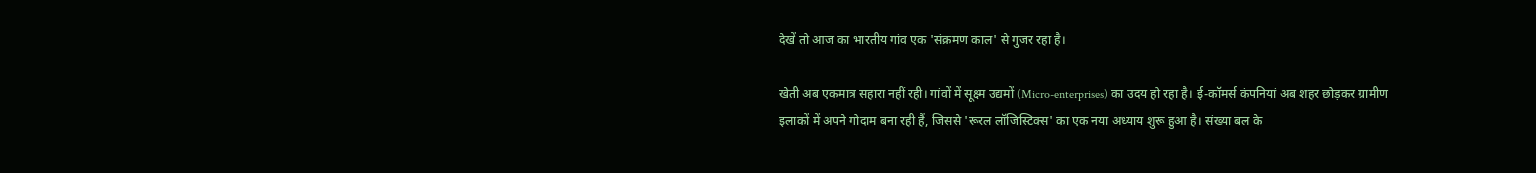देखें तो आज का भारतीय गांव एक 'संक्रमण काल' से गुजर रहा है।

खेती अब एकमात्र सहारा नहीं रही। गांवों में सूक्ष्म उद्यमों (Micro-enterprises) का उदय हो रहा है। ई-कॉमर्स कंपनियां अब शहर छोड़कर ग्रामीण इलाकों में अपने गोदाम बना रही हैं, जिससे 'रूरल लॉजिस्टिक्स' का एक नया अध्याय शुरू हुआ है। संख्या बल के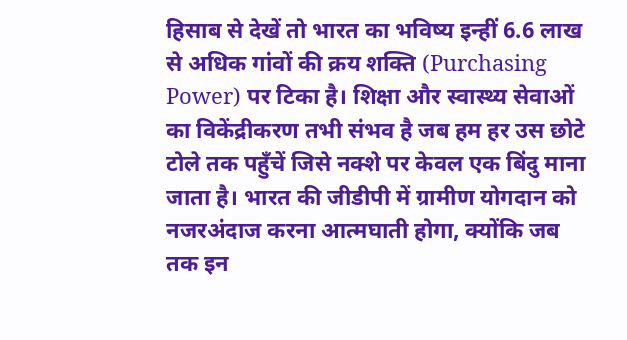हिसाब से देखें तो भारत का भविष्य इन्हीं 6.6 लाख से अधिक गांवों की क्रय शक्ति (Purchasing Power) पर टिका है। शिक्षा और स्वास्थ्य सेवाओं का विकेंद्रीकरण तभी संभव है जब हम हर उस छोटे टोले तक पहुँचें जिसे नक्शे पर केवल एक बिंदु माना जाता है। भारत की जीडीपी में ग्रामीण योगदान को नजरअंदाज करना आत्मघाती होगा, क्योंकि जब तक इन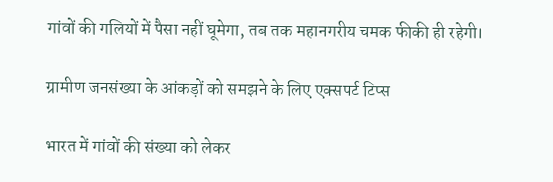गांवों की गलियों में पैसा नहीं घूमेगा, तब तक महानगरीय चमक फीकी ही रहेगी।

ग्रामीण जनसंख्या के आंकड़ों को समझने के लिए एक्सपर्ट टिप्स

भारत में गांवों की संख्या को लेकर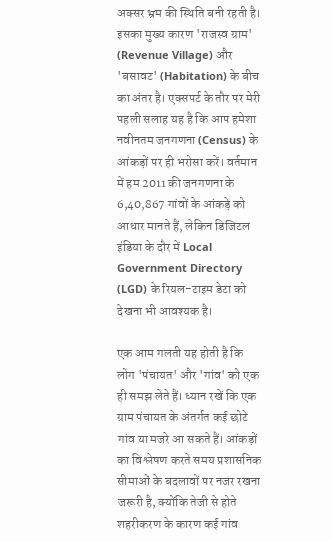अक्सर भ्रम की स्थिति बनी रहती है। इसका मुख्य कारण 'राजस्व ग्राम' (Revenue Village) और 'बसावट' (Habitation) के बीच का अंतर है। एक्सपर्ट के तौर पर मेरी पहली सलाह यह है कि आप हमेशा नवीनतम जनगणना (Census) के आंकड़ों पर ही भरोसा करें। वर्तमान में हम 2011 की जनगणना के 6,40,867 गांवों के आंकड़े को आधार मानते हैं, लेकिन डिजिटल इंडिया के दौर में Local Government Directory (LGD) के रियल-टाइम डेटा को देखना भी आवश्यक है।

एक आम गलती यह होती है कि लोग 'पंचायत' और 'गांव' को एक ही समझ लेते हैं। ध्यान रखें कि एक ग्राम पंचायत के अंतर्गत कई छोटे गांव या मजरे आ सकते हैं। आंकड़ों का विश्लेषण करते समय प्रशासनिक सीमाओं के बदलावों पर नजर रखना जरूरी है, क्योंकि तेजी से होते शहरीकरण के कारण कई गांव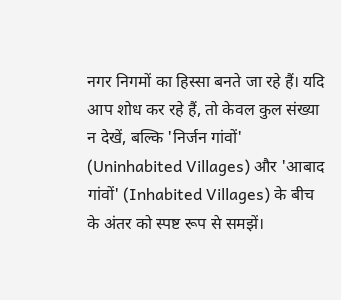नगर निगमों का हिस्सा बनते जा रहे हैं। यदि आप शोध कर रहे हैं, तो केवल कुल संख्या न देखें, बल्कि 'निर्जन गांवों' (Uninhabited Villages) और 'आबाद गांवों' (Inhabited Villages) के बीच के अंतर को स्पष्ट रूप से समझें।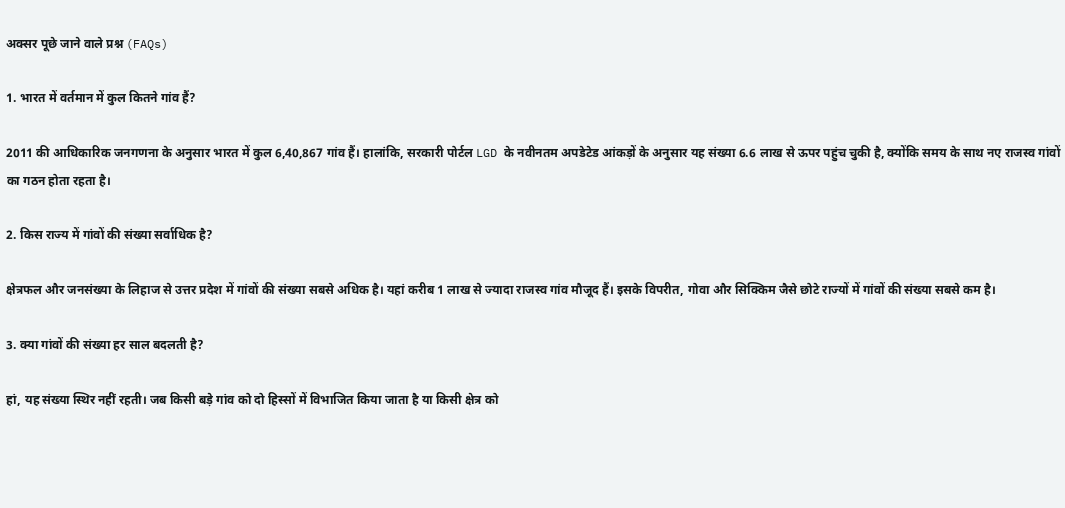अक्सर पूछे जाने वाले प्रश्न (FAQs)

1. भारत में वर्तमान में कुल कितने गांव हैं?

2011 की आधिकारिक जनगणना के अनुसार भारत में कुल 6,40,867 गांव हैं। हालांकि, सरकारी पोर्टल LGD के नवीनतम अपडेटेड आंकड़ों के अनुसार यह संख्या 6.6 लाख से ऊपर पहुंच चुकी है, क्योंकि समय के साथ नए राजस्व गांवों का गठन होता रहता है।

2. किस राज्य में गांवों की संख्या सर्वाधिक है?

क्षेत्रफल और जनसंख्या के लिहाज से उत्तर प्रदेश में गांवों की संख्या सबसे अधिक है। यहां करीब 1 लाख से ज्यादा राजस्व गांव मौजूद हैं। इसके विपरीत, गोवा और सिक्किम जैसे छोटे राज्यों में गांवों की संख्या सबसे कम है।

3. क्या गांवों की संख्या हर साल बदलती है?

हां, यह संख्या स्थिर नहीं रहती। जब किसी बड़े गांव को दो हिस्सों में विभाजित किया जाता है या किसी क्षेत्र को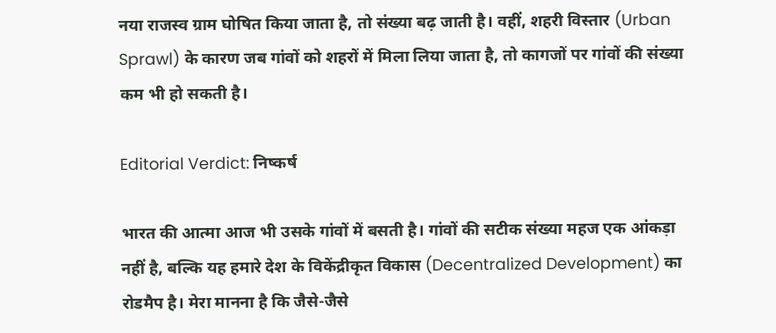नया राजस्व ग्राम घोषित किया जाता है, तो संख्या बढ़ जाती है। वहीं, शहरी विस्तार (Urban Sprawl) के कारण जब गांवों को शहरों में मिला लिया जाता है, तो कागजों पर गांवों की संख्या कम भी हो सकती है।

Editorial Verdict: निष्कर्ष

भारत की आत्मा आज भी उसके गांवों में बसती है। गांवों की सटीक संख्या महज एक आंकड़ा नहीं है, बल्कि यह हमारे देश के विकेंद्रीकृत विकास (Decentralized Development) का रोडमैप है। मेरा मानना है कि जैसे-जैसे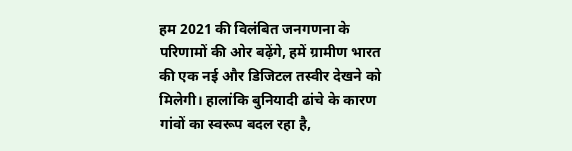हम 2021 की विलंबित जनगणना के परिणामों की ओर बढ़ेंगे, हमें ग्रामीण भारत की एक नई और डिजिटल तस्वीर देखने को मिलेगी। हालांकि बुनियादी ढांचे के कारण गांवों का स्वरूप बदल रहा है,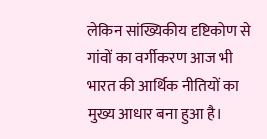लेकिन सांख्यिकीय दृष्टिकोण से गांवों का वर्गीकरण आज भी भारत की आर्थिक नीतियों का मुख्य आधार बना हुआ है।